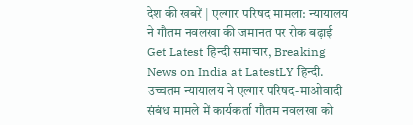देश की खबरें | एल्गार परिषद मामला: न्यायालय ने गौतम नवलखा की जमानत पर रोक बढ़ाई
Get Latest हिन्दी समाचार, Breaking News on India at LatestLY हिन्दी. उच्चतम न्यायालय ने एल्गार परिषद-माओवादी संबंध मामले में कार्यकर्ता गौतम नवलखा को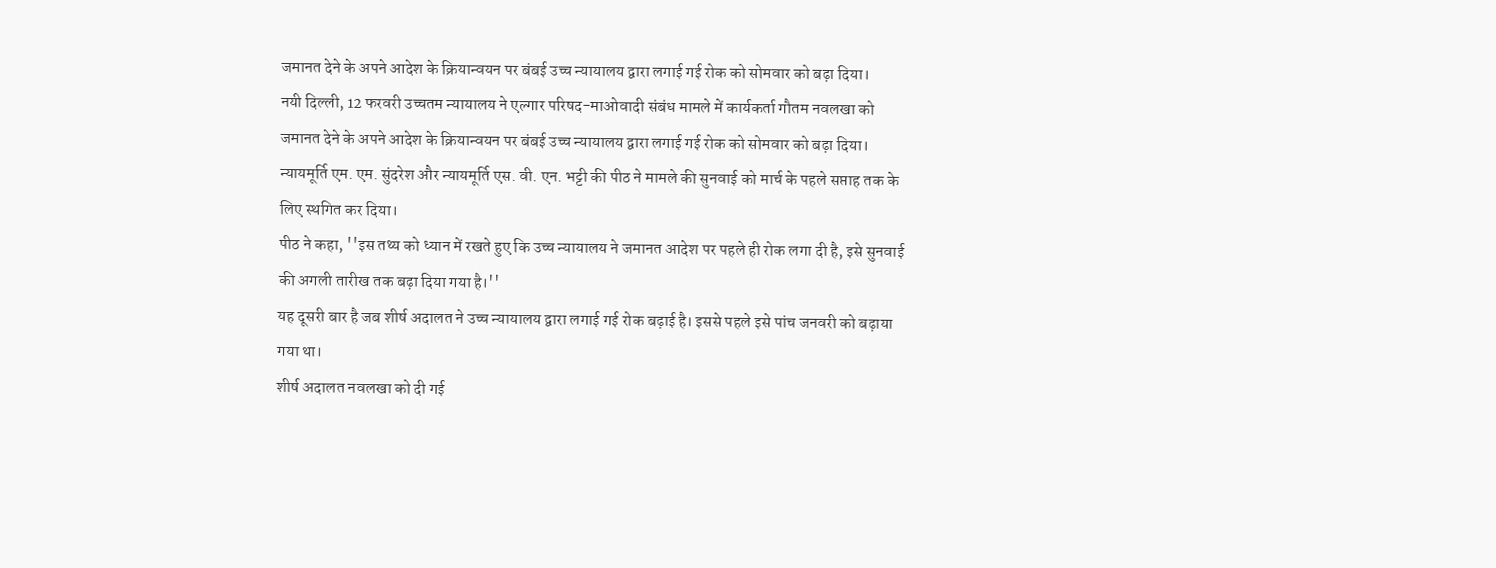जमानत देने के अपने आदेश के क्रियान्वयन पर बंबई उच्च न्यायालय द्वारा लगाई गई रोक को सोमवार को बढ़ा दिया।
नयी दिल्ली, 12 फरवरी उच्चतम न्यायालय ने एल्गार परिषद-माओवादी संबंध मामले में कार्यकर्ता गौतम नवलखा को जमानत देने के अपने आदेश के क्रियान्वयन पर बंबई उच्च न्यायालय द्वारा लगाई गई रोक को सोमवार को बढ़ा दिया।
न्यायमूर्ति एम. एम. सुंदरेश और न्यायमूर्ति एस. वी. एन. भट्टी की पीठ ने मामले की सुनवाई को मार्च के पहले सप्ताह तक के लिए स्थगित कर दिया।
पीठ ने कहा, ''इस तथ्य को ध्यान में रखते हुए कि उच्च न्यायालय ने जमानत आदेश पर पहले ही रोक लगा दी है, इसे सुनवाई की अगली तारीख तक बढ़ा दिया गया है।''
यह दूसरी बार है जब शीर्ष अदालत ने उच्च न्यायालय द्वारा लगाई गई रोक बढ़ाई है। इससे पहले इसे पांच जनवरी को बढ़ाया गया था।
शीर्ष अदालत नवलखा को दी गई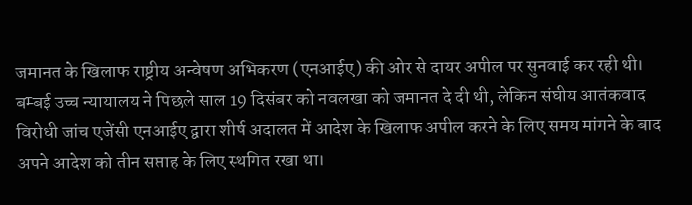जमानत के खिलाफ राष्ट्रीय अन्वेषण अभिकरण (एनआईए) की ओर से दायर अपील पर सुनवाई कर रही थी।
बम्बई उच्च न्यायालय ने पिछले साल 19 दिसंबर को नवलखा को जमानत दे दी थी, लेकिन संघीय आतंकवाद विरोधी जांच एजेंसी एनआईए द्वारा शीर्ष अदालत में आदेश के खिलाफ अपील करने के लिए समय मांगने के बाद अपने आदेश को तीन सप्ताह के लिए स्थगित रखा था।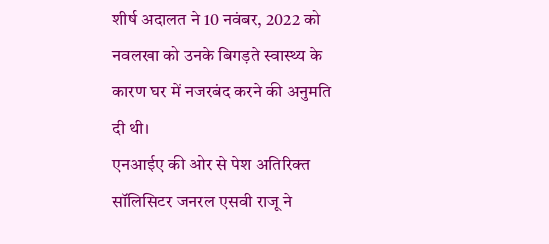शीर्ष अदालत ने 10 नवंबर, 2022 को नवलखा को उनके बिगड़ते स्वास्थ्य के कारण घर में नजरबंद करने की अनुमति दी थी।
एनआईए की ओर से पेश अतिरिक्त सॉलिसिटर जनरल एसवी राजू ने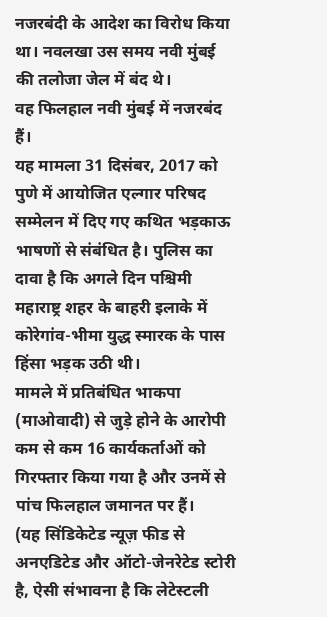नजरबंदी के आदेश का विरोध किया था। नवलखा उस समय नवी मुंबई की तलोजा जेल में बंद थे।
वह फिलहाल नवी मुंबई में नजरबंद हैं।
यह मामला 31 दिसंबर, 2017 को पुणे में आयोजित एल्गार परिषद सम्मेलन में दिए गए कथित भड़काऊ भाषणों से संबंधित है। पुलिस का दावा है कि अगले दिन पश्चिमी महाराष्ट्र शहर के बाहरी इलाके में कोरेगांव-भीमा युद्ध स्मारक के पास हिंसा भड़क उठी थी।
मामले में प्रतिबंधित भाकपा (माओवादी) से जुड़े होने के आरोपी कम से कम 16 कार्यकर्ताओं को गिरफ्तार किया गया है और उनमें से पांच फिलहाल जमानत पर हैं।
(यह सिंडिकेटेड न्यूज़ फीड से अनएडिटेड और ऑटो-जेनरेटेड स्टोरी है, ऐसी संभावना है कि लेटेस्टली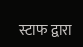स्टाफ द्वारा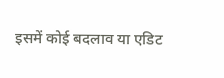इसमें कोई बदलाव या एडिट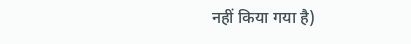नहीं किया गया है)